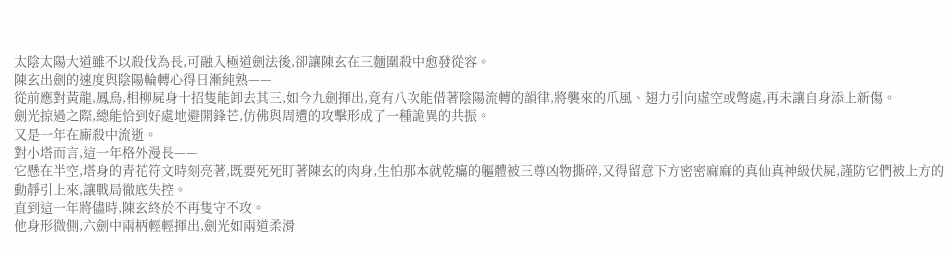太陰太陽大道雖不以殺伐為長,可融入極道劍法後,卻讓陳玄在三麵圍殺中愈發從容。
陳玄出劍的速度與陰陽輪轉心得日漸純熟——
從前應對黃龍,鳳鳥,相柳屍身十招隻能卸去其三,如今九劍揮出,竟有八次能借著陰陽流轉的韻律,將襲來的爪風、翅力引向虛空或彆處,再未讓自身添上新傷。
劍光掠過之際,總能恰到好處地避開鋒芒,仿佛與周遭的攻擊形成了一種詭異的共振。
又是一年在廝殺中流逝。
對小塔而言,這一年格外漫長——
它懸在半空,塔身的青花符文時刻亮著,既要死死盯著陳玄的肉身,生怕那本就乾癟的軀體被三尊凶物撕碎,又得留意下方密密麻麻的真仙真神級伏屍,謹防它們被上方的動靜引上來,讓戰局徹底失控。
直到這一年將儘時,陳玄終於不再隻守不攻。
他身形微側,六劍中兩柄輕輕揮出,劍光如兩道柔滑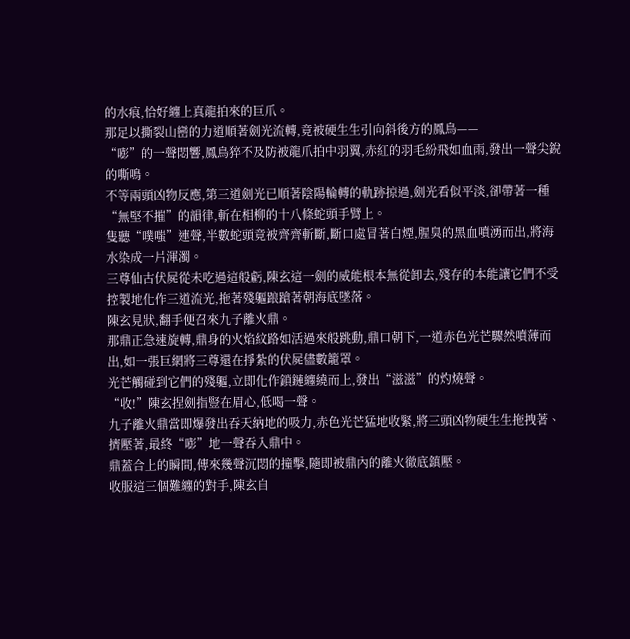的水痕,恰好纏上真龍拍來的巨爪。
那足以撕裂山巒的力道順著劍光流轉,竟被硬生生引向斜後方的鳳鳥——
“嘭”的一聲悶響,鳳鳥猝不及防被龍爪拍中羽翼,赤紅的羽毛紛飛如血雨,發出一聲尖銳的嘶鳴。
不等兩頭凶物反應,第三道劍光已順著陰陽輪轉的軌跡掠過,劍光看似平淡,卻帶著一種“無堅不摧”的韻律,斬在相柳的十八條蛇頭手臂上。
隻聽“噗嗤”連聲,半數蛇頭竟被齊齊斬斷,斷口處冒著白煙,腥臭的黑血噴湧而出,將海水染成一片渾濁。
三尊仙古伏屍從未吃過這般虧,陳玄這一劍的威能根本無從卸去,殘存的本能讓它們不受控製地化作三道流光,拖著殘軀踉蹌著朝海底墜落。
陳玄見狀,翻手便召來九子離火鼎。
那鼎正急速旋轉,鼎身的火焰紋路如活過來般跳動,鼎口朝下,一道赤色光芒驟然噴薄而出,如一張巨網將三尊還在掙紮的伏屍儘數籠罩。
光芒觸碰到它們的殘軀,立即化作鎖鏈纏繞而上,發出“滋滋”的灼燒聲。
“收!”陳玄捏劍指豎在眉心,低喝一聲。
九子離火鼎當即爆發出吞天納地的吸力,赤色光芒猛地收緊,將三頭凶物硬生生拖拽著、擠壓著,最終“嘭”地一聲吞入鼎中。
鼎蓋合上的瞬間,傳來幾聲沉悶的撞擊,隨即被鼎內的離火徹底鎮壓。
收服這三個難纏的對手,陳玄自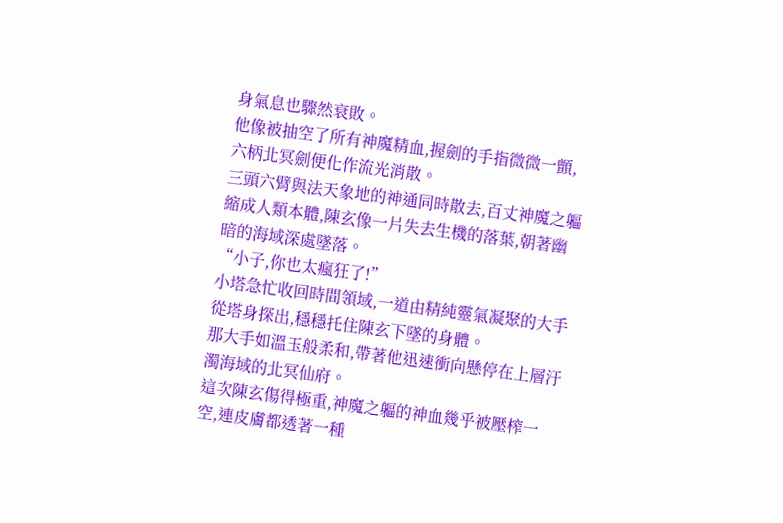身氣息也驟然衰敗。
他像被抽空了所有神魔精血,握劍的手指微微一顫,六柄北冥劍便化作流光消散。
三頭六臂與法天象地的神通同時散去,百丈神魔之軀縮成人類本體,陳玄像一片失去生機的落葉,朝著幽暗的海域深處墜落。
“小子,你也太瘋狂了!”
小塔急忙收回時間領域,一道由精純靈氣凝聚的大手從塔身探出,穩穩托住陳玄下墜的身體。
那大手如溫玉般柔和,帶著他迅速衝向懸停在上層汙濁海域的北冥仙府。
這次陳玄傷得極重,神魔之軀的神血幾乎被壓榨一空,連皮膚都透著一種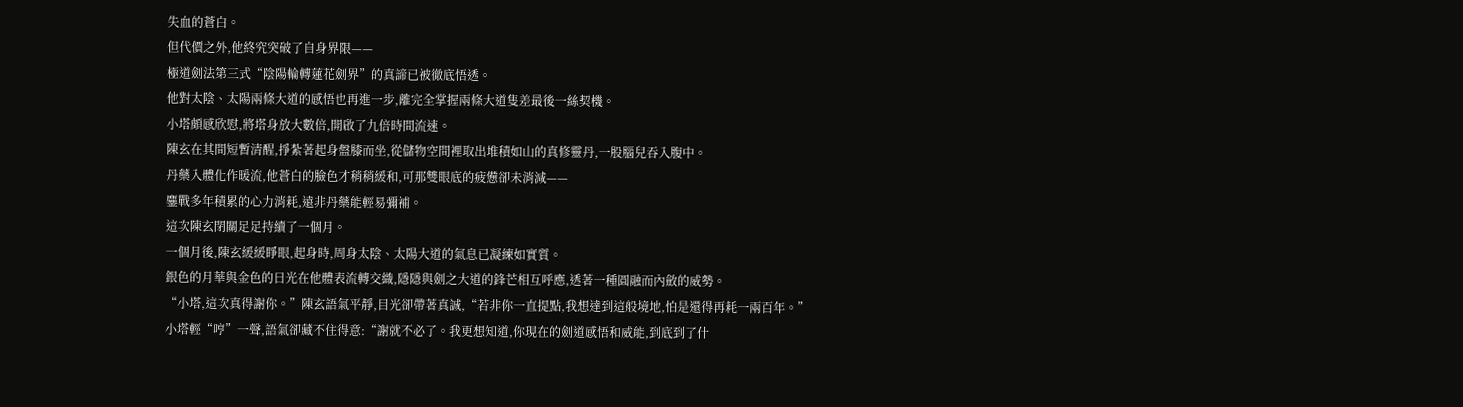失血的蒼白。
但代價之外,他終究突破了自身界限——
極道劍法第三式“陰陽輪轉蓮花劍界”的真諦已被徹底悟透。
他對太陰、太陽兩條大道的感悟也再進一步,離完全掌握兩條大道隻差最後一絲契機。
小塔頗感欣慰,將塔身放大數倍,開啟了九倍時間流速。
陳玄在其間短暫清醒,掙紮著起身盤膝而坐,從儲物空間裡取出堆積如山的真修靈丹,一股腦兒吞入腹中。
丹藥入體化作暖流,他蒼白的臉色才稍稍緩和,可那雙眼底的疲憊卻未消減——
鏖戰多年積累的心力消耗,遠非丹藥能輕易彌補。
這次陳玄閉關足足持續了一個月。
一個月後,陳玄緩緩睜眼,起身時,周身太陰、太陽大道的氣息已凝練如實質。
銀色的月華與金色的日光在他體表流轉交織,隱隱與劍之大道的鋒芒相互呼應,透著一種圓融而內斂的威勢。
“小塔,這次真得謝你。”陳玄語氣平靜,目光卻帶著真誠,“若非你一直提點,我想達到這般境地,怕是還得再耗一兩百年。”
小塔輕“哼”一聲,語氣卻藏不住得意:“謝就不必了。我更想知道,你現在的劍道感悟和威能,到底到了什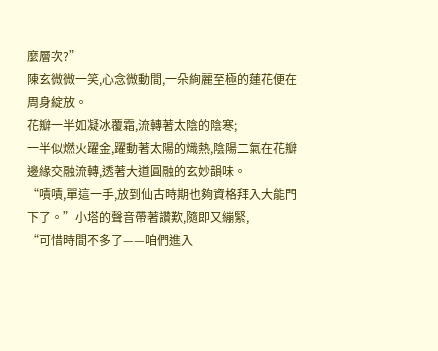麼層次?”
陳玄微微一笑,心念微動間,一朵絢麗至極的蓮花便在周身綻放。
花瓣一半如凝冰覆霜,流轉著太陰的陰寒;
一半似燃火躍金,躍動著太陽的熾熱,陰陽二氣在花瓣邊緣交融流轉,透著大道圓融的玄妙韻味。
“嘖嘖,單這一手,放到仙古時期也夠資格拜入大能門下了。”小塔的聲音帶著讚歎,隨即又繃緊,
“可惜時間不多了——咱們進入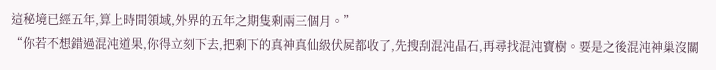這秘境已經五年,算上時間領域,外界的五年之期隻剩兩三個月。”
“你若不想錯過混沌道果,你得立刻下去,把剩下的真神真仙級伏屍都收了,先搜刮混沌晶石,再尋找混沌寶樹。要是之後混沌神巢沒關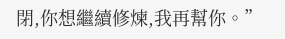閉,你想繼續修煉,我再幫你。”